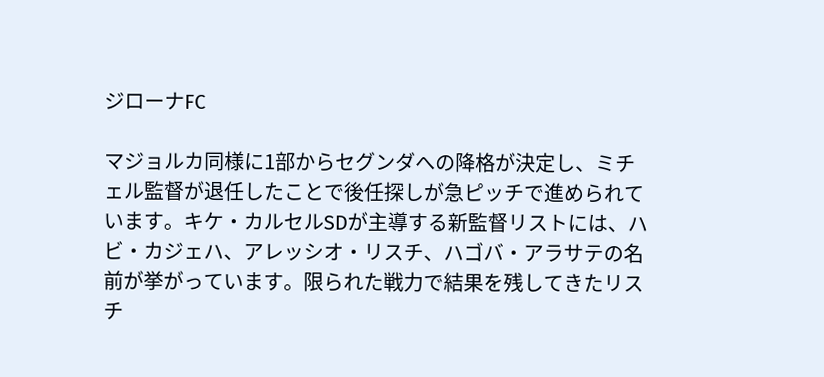ジローナFC

マジョルカ同様に1部からセグンダへの降格が決定し、ミチェル監督が退任したことで後任探しが急ピッチで進められています。キケ・カルセルSDが主導する新監督リストには、ハビ・カジェハ、アレッシオ・リスチ、ハゴバ・アラサテの名前が挙がっています。限られた戦力で結果を残してきたリスチ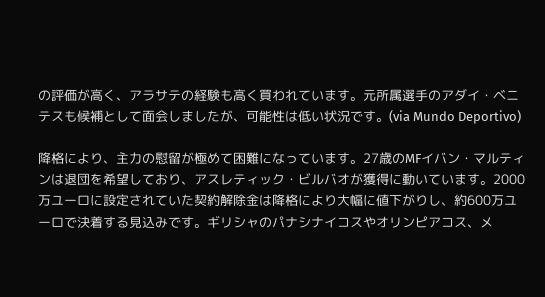の評価が高く、アラサテの経験も高く買われています。元所属選手のアダイ・ベニテスも候補として面会しましたが、可能性は低い状況です。(via Mundo Deportivo)

降格により、主力の慰留が極めて困難になっています。27歳のMFイバン・マルティンは退団を希望しており、アスレティック・ビルバオが獲得に動いています。2000万ユーロに設定されていた契約解除金は降格により大幅に値下がりし、約600万ユーロで決着する見込みです。ギリシャのパナシナイコスやオリンピアコス、メ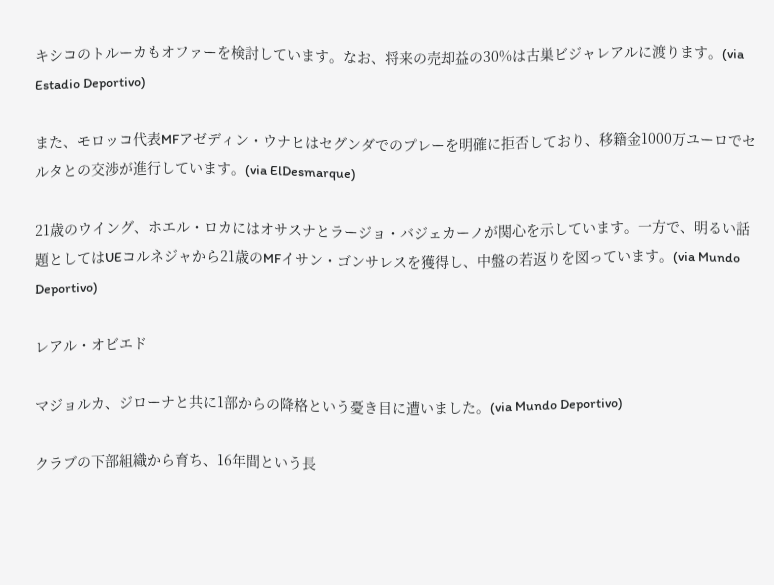キシコのトルーカもオファーを検討しています。なお、将来の売却益の30%は古巣ビジャレアルに渡ります。(via Estadio Deportivo)

また、モロッコ代表MFアゼディン・ウナヒはセグンダでのプレーを明確に拒否しており、移籍金1000万ユーロでセルタとの交渉が進行しています。(via ElDesmarque)

21歳のウイング、ホエル・ロカにはオサスナとラージョ・バジェカーノが関心を示しています。一方で、明るい話題としてはUEコルネジャから21歳のMFイサン・ゴンサレスを獲得し、中盤の若返りを図っています。(via Mundo Deportivo)

レアル・オビエド

マジョルカ、ジローナと共に1部からの降格という憂き目に遭いました。(via Mundo Deportivo)

クラブの下部組織から育ち、16年間という長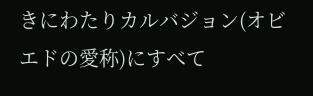きにわたりカルバジョン(オビエドの愛称)にすべて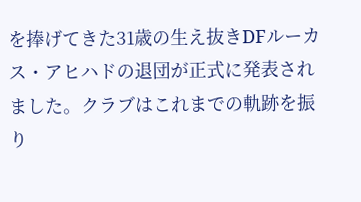を捧げてきた31歳の生え抜きDFルーカス・アヒハドの退団が正式に発表されました。クラブはこれまでの軌跡を振り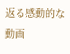返る感動的な動画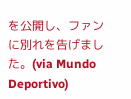を公開し、ファンに別れを告げました。(via Mundo Deportivo)